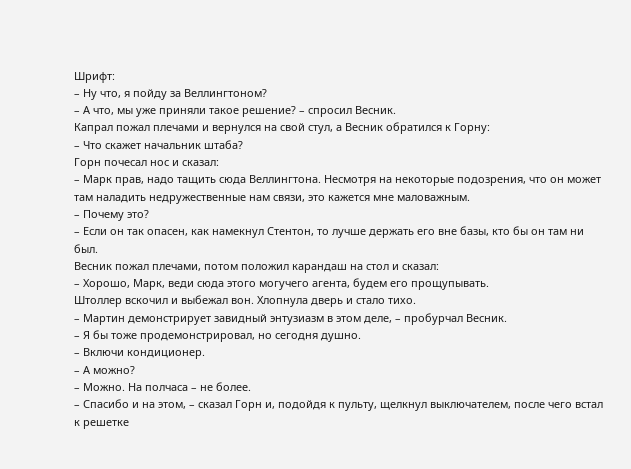Шрифт:
– Ну что, я пойду за Веллингтоном?
– А что, мы уже приняли такое решение? – спросил Весник.
Капрал пожал плечами и вернулся на свой стул, а Весник обратился к Горну:
– Что скажет начальник штаба?
Горн почесал нос и сказал:
– Марк прав, надо тащить сюда Веллингтона. Несмотря на некоторые подозрения, что он может там наладить недружественные нам связи, это кажется мне маловажным.
– Почему это?
– Если он так опасен, как намекнул Стентон, то лучше держать его вне базы, кто бы он там ни был.
Весник пожал плечами, потом положил карандаш на стол и сказал:
– Хорошо, Марк, веди сюда этого могучего агента, будем его прощупывать.
Штоллер вскочил и выбежал вон. Хлопнула дверь и стало тихо.
– Мартин демонстрирует завидный энтузиазм в этом деле, – пробурчал Весник.
– Я бы тоже продемонстрировал, но сегодня душно.
– Включи кондиционер.
– А можно?
– Можно. На полчаса – не более.
– Спасибо и на этом, – сказал Горн и, подойдя к пульту, щелкнул выключателем, после чего встал к решетке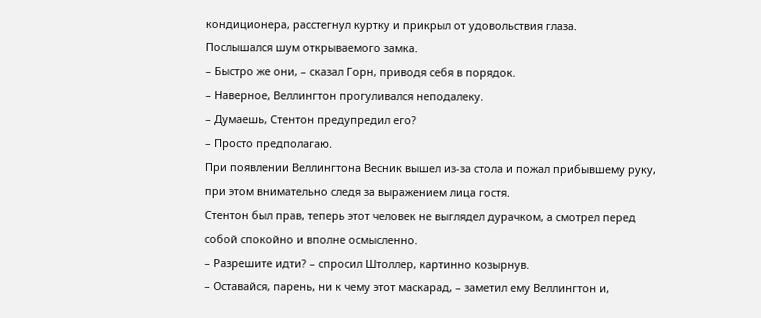кондиционера, расстегнул куртку и прикрыл от удовольствия глаза.
Послышался шум открываемого замка.
– Быстро же они, – сказал Горн, приводя себя в порядок.
– Наверное, Веллингтон прогуливался неподалеку.
– Думаешь, Стентон предупредил его?
– Просто предполагаю.
При появлении Веллингтона Весник вышел из-за стола и пожал прибывшему руку, при этом внимательно следя за выражением лица гостя.
Стентон был прав, теперь этот человек не выглядел дурачком, а смотрел перед собой спокойно и вполне осмысленно.
– Разрешите идти? – спросил Штоллер, картинно козырнув.
– Оставайся, парень, ни к чему этот маскарад, – заметил ему Веллингтон и,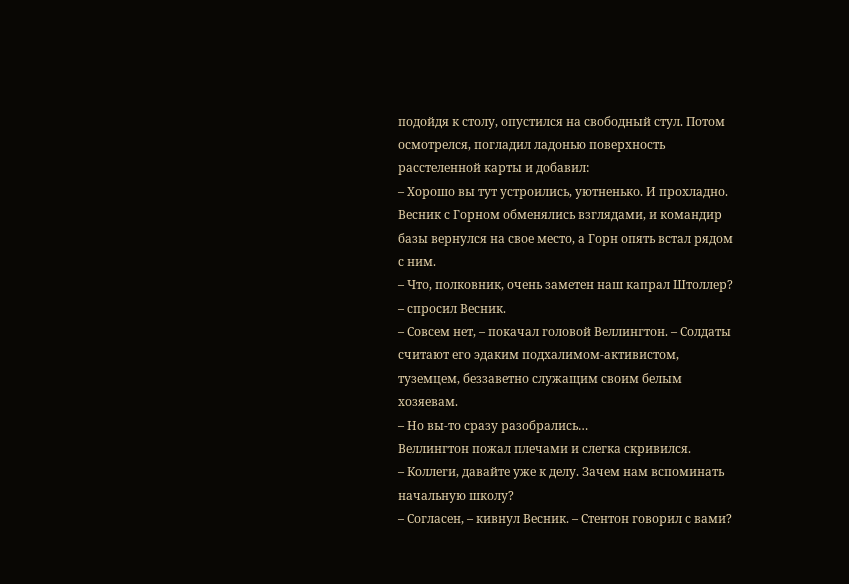подойдя к столу, опустился на свободный стул. Потом осмотрелся, погладил ладонью поверхность расстеленной карты и добавил:
– Хорошо вы тут устроились, уютненько. И прохладно.
Весник с Горном обменялись взглядами, и командир базы вернулся на свое место, а Горн опять встал рядом с ним.
– Что, полковник, очень заметен наш капрал Штоллер? – спросил Весник.
– Совсем нет, – покачал головой Веллингтон. – Солдаты считают его эдаким подхалимом-активистом, туземцем, беззаветно служащим своим белым хозяевам.
– Но вы-то сразу разобрались…
Веллингтон пожал плечами и слегка скривился.
– Коллеги, давайте уже к делу. Зачем нам вспоминать начальную школу?
– Согласен, – кивнул Весник. – Стентон говорил с вами?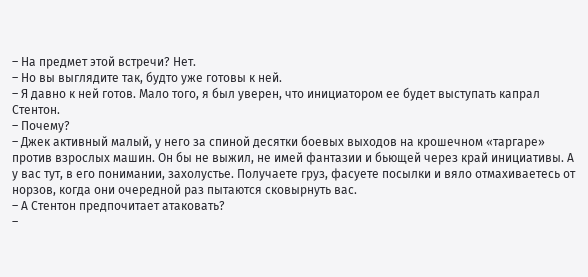– На предмет этой встречи? Нет.
– Но вы выглядите так, будто уже готовы к ней.
– Я давно к ней готов. Мало того, я был уверен, что инициатором ее будет выступать капрал Стентон.
– Почему?
– Джек активный малый, у него за спиной десятки боевых выходов на крошечном «таргаре» против взрослых машин. Он бы не выжил, не имей фантазии и бьющей через край инициативы. А у вас тут, в его понимании, захолустье. Получаете груз, фасуете посылки и вяло отмахиваетесь от норзов, когда они очередной раз пытаются сковырнуть вас.
– А Стентон предпочитает атаковать?
–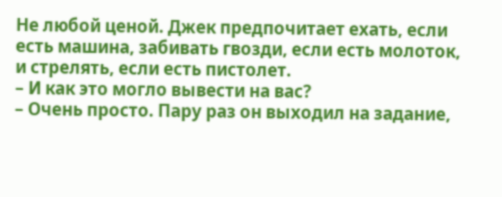Не любой ценой. Джек предпочитает ехать, если есть машина, забивать гвозди, если есть молоток, и стрелять, если есть пистолет.
– И как это могло вывести на вас?
– Очень просто. Пару раз он выходил на задание,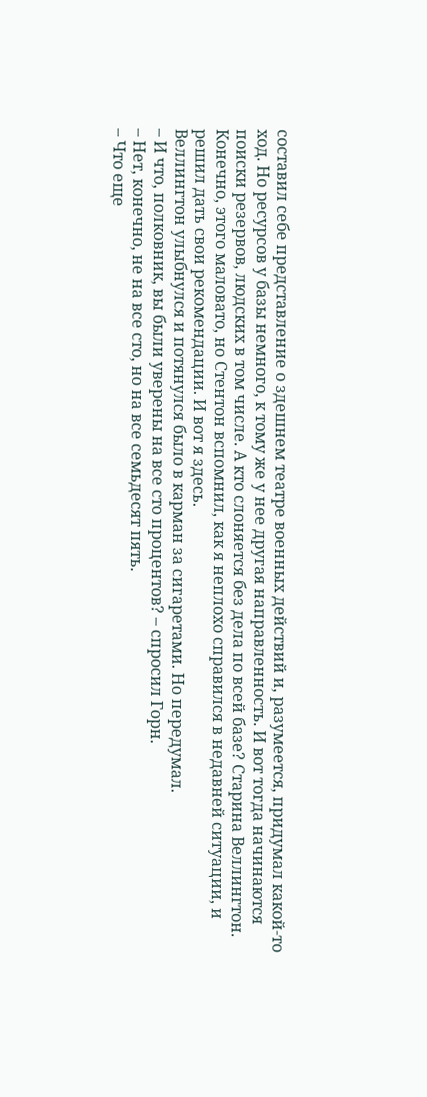составил себе представление о здешнем театре военных действий и, разумеется, придумал какой-то ход. Но ресурсов у базы немного, к тому же у нее другая направленность. И вот тогда начинаются поиски резервов, людских в том числе. А кто слоняется без дела по всей базе? Старина Веллингтон. Конечно, этого маловато, но Стентон вспомнил, как я неплохо справился в недавней ситуации, и решил дать свои рекомендации. И вот я здесь.
Веллингтон улыбнулся и потянулся было в карман за сигаретами. Но передумал.
– И что, полковник, вы были уверены на все сто процентов? – спросил Горн.
– Нет, конечно, не на все сто, но на все семьдесят пять.
– Что еще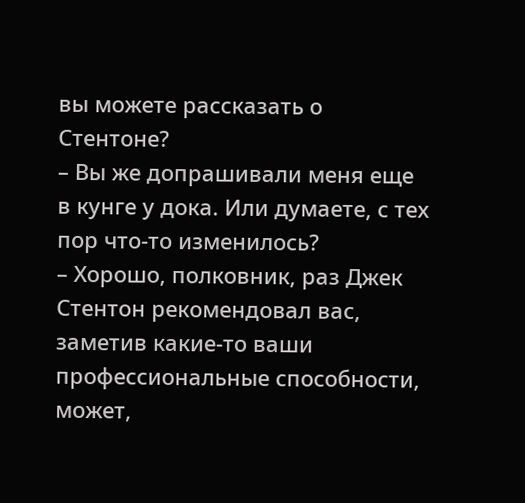вы можете рассказать о Стентоне?
– Вы же допрашивали меня еще в кунге у дока. Или думаете, с тех пор что-то изменилось?
– Хорошо, полковник, раз Джек Стентон рекомендовал вас, заметив какие-то ваши профессиональные способности, может,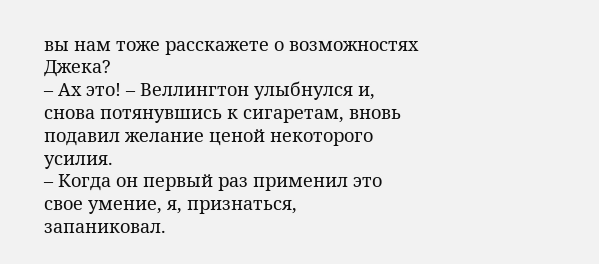вы нам тоже расскажете о возможностях Джека?
– Ах это! – Веллингтон улыбнулся и, снова потянувшись к сигаретам, вновь подавил желание ценой некоторого усилия.
– Когда он первый раз применил это свое умение, я, признаться, запаниковал.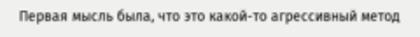Первая мысль была, что это какой-то агрессивный метод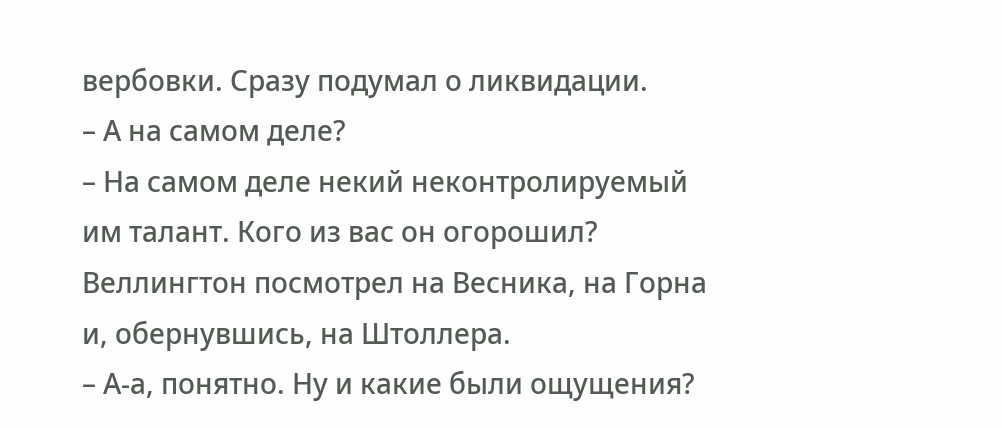вербовки. Сразу подумал о ликвидации.
– А на самом деле?
– На самом деле некий неконтролируемый им талант. Кого из вас он огорошил?
Веллингтон посмотрел на Весника, на Горна и, обернувшись, на Штоллера.
– А-а, понятно. Ну и какие были ощущения?